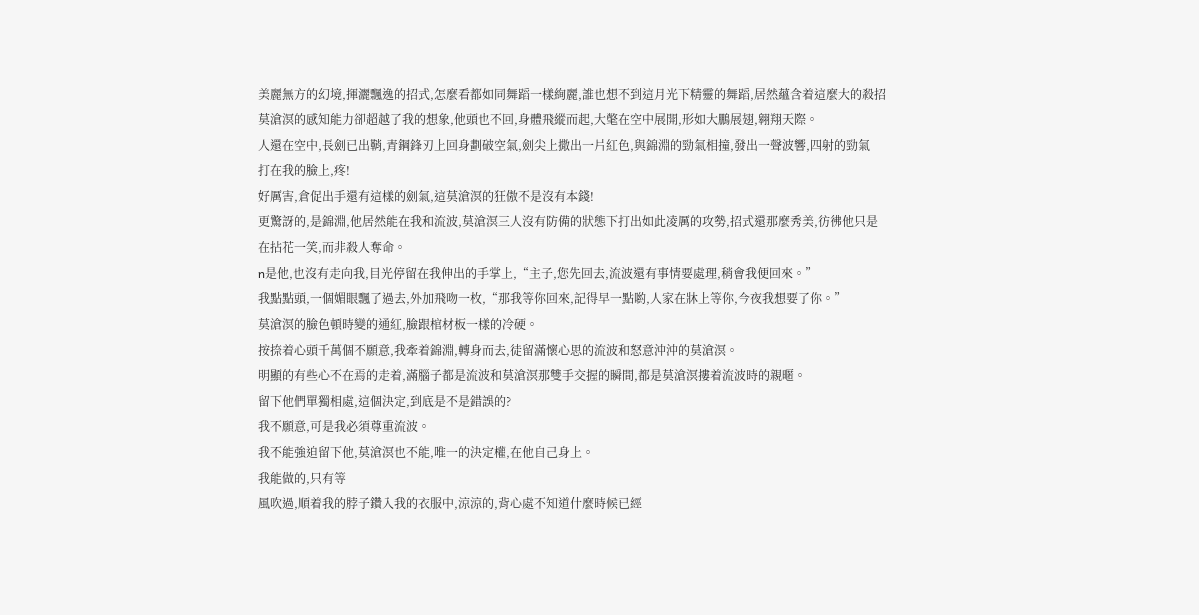美麗無方的幻境,揮灑飄逸的招式,怎麼看都如同舞蹈一樣絢麗,誰也想不到這月光下精靈的舞蹈,居然蘊含着這麼大的殺招
莫滄溟的感知能力卻超越了我的想象,他頭也不回,身體飛縱而起,大氅在空中展開,形如大鵬展翅,翱翔天際。
人還在空中,長劍已出鞘,青鋼鋒刃上回身劃破空氣,劍尖上撒出一片紅色,與錦淵的勁氣相撞,發出一聲波響,四射的勁氣
打在我的臉上,疼!
好厲害,倉促出手還有這樣的劍氣,這莫滄溟的狂傲不是沒有本錢!
更驚訝的,是錦淵,他居然能在我和流波,莫滄溟三人沒有防備的狀態下打出如此凌厲的攻勢,招式還那麼秀美,彷彿他只是
在拈花一笑,而非殺人奪命。
n是他,也沒有走向我,目光停留在我伸出的手掌上,“主子,您先回去,流波還有事情要處理,稍會我便回來。”
我點點頭,一個媚眼飄了過去,外加飛吻一枚,“那我等你回來,記得早一點喲,人家在牀上等你,今夜我想要了你。”
莫滄溟的臉色頓時變的通紅,臉跟棺材板一樣的冷硬。
按捺着心頭千萬個不願意,我牽着錦淵,轉身而去,徒留滿懷心思的流波和怒意沖沖的莫滄溟。
明顯的有些心不在焉的走着,滿腦子都是流波和莫滄溟那雙手交握的瞬間,都是莫滄溟摟着流波時的親暱。
留下他們單獨相處,這個決定,到底是不是錯誤的?
我不願意,可是我必須尊重流波。
我不能強迫留下他,莫滄溟也不能,唯一的決定權,在他自己身上。
我能做的,只有等
風吹過,順着我的脖子鑽入我的衣服中,涼涼的,背心處不知道什麼時候已經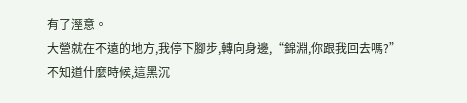有了溼意。
大營就在不遠的地方,我停下腳步,轉向身邊,“錦淵,你跟我回去嗎?”
不知道什麼時候,這黑沉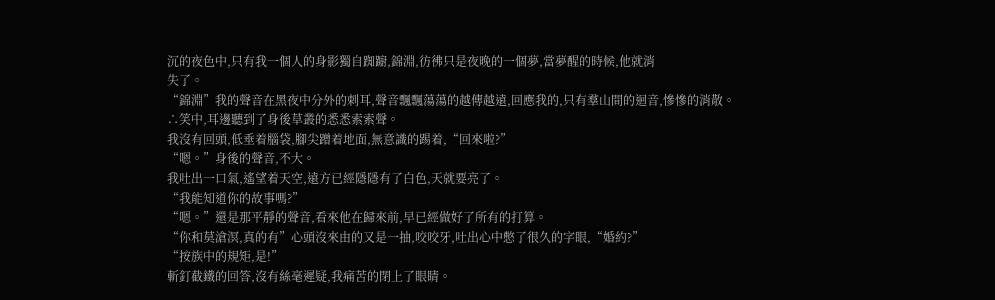沉的夜色中,只有我一個人的身影獨自踟躕,錦淵,彷彿只是夜晚的一個夢,當夢醒的時候,他就消
失了。
“錦淵”我的聲音在黑夜中分外的刺耳,聲音飄飄蕩蕩的越傳越遠,回應我的,只有羣山間的迴音,慘慘的消散。
∴笑中,耳邊聽到了身後草叢的悉悉索索聲。
我沒有回頭,低垂着腦袋,腳尖蹭着地面,無意識的踢着,“回來啦?”
“嗯。”身後的聲音,不大。
我吐出一口氣,遙望着天空,遠方已經隱隱有了白色,天就要亮了。
“我能知道你的故事嗎?”
“嗯。”還是那平靜的聲音,看來他在歸來前,早已經做好了所有的打算。
“你和莫滄溟,真的有”心頭沒來由的又是一抽,咬咬牙,吐出心中憋了很久的字眼,“婚約?”
“按族中的規矩,是!”
斬釘截鐵的回答,沒有絲毫遲疑,我痛苦的閉上了眼睛。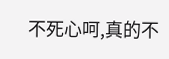不死心呵,真的不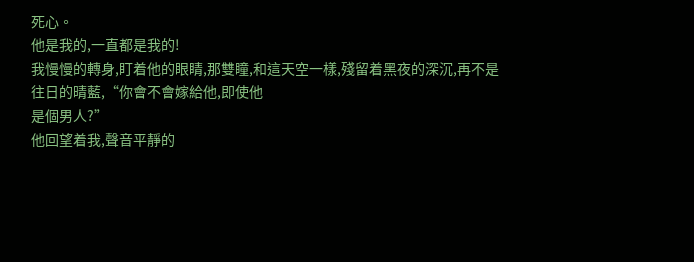死心。
他是我的,一直都是我的!
我慢慢的轉身,盯着他的眼睛,那雙瞳,和這天空一樣,殘留着黑夜的深沉,再不是往日的晴藍,“你會不會嫁給他,即使他
是個男人?”
他回望着我,聲音平靜的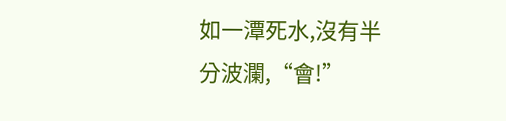如一潭死水,沒有半分波瀾,“會!”